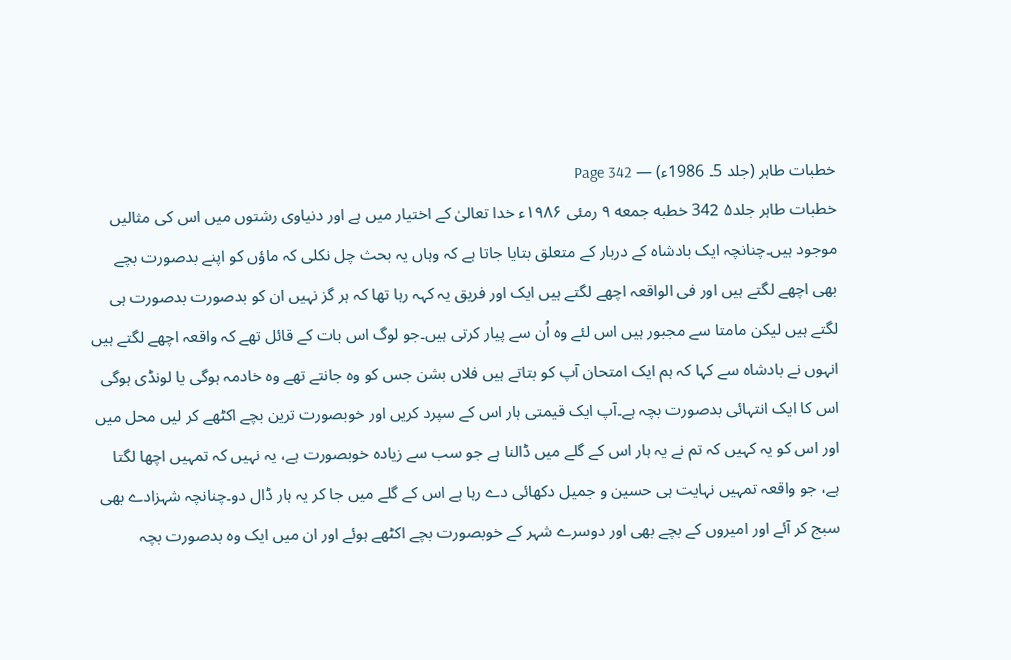خطبات طاہر (جلد 5۔ 1986ء) — Page 342
خطبات طاہر جلد۵ 342 خطبه جمعه ۹ رمئی ۱۹۸۶ء خدا تعالیٰ کے اختیار میں ہے اور دنیاوی رشتوں میں اس کی مثالیں موجود ہیں۔چنانچہ ایک بادشاہ کے دربار کے متعلق بتایا جاتا ہے کہ وہاں یہ بحث چل نکلی کہ ماؤں کو اپنے بدصورت بچے بھی اچھے لگتے ہیں اور فی الواقعہ اچھے لگتے ہیں ایک اور فریق یہ کہہ رہا تھا کہ ہر گز نہیں ان کو بدصورت بدصورت ہی لگتے ہیں لیکن مامتا سے مجبور ہیں اس لئے وہ اُن سے پیار کرتی ہیں۔جو لوگ اس بات کے قائل تھے کہ واقعہ اچھے لگتے ہیں انہوں نے بادشاہ سے کہا کہ ہم ایک امتحان آپ کو بتاتے ہیں فلاں بشن جس کو وہ جانتے تھے وہ خادمہ ہوگی یا لونڈی ہوگی اس کا ایک انتہائی بدصورت بچہ ہے۔آپ ایک قیمتی ہار اس کے سپرد کریں اور خوبصورت ترین بچے اکٹھے کر لیں محل میں اور اس کو یہ کہیں کہ تم نے یہ ہار اس کے گلے میں ڈالنا ہے جو سب سے زیادہ خوبصورت ہے، یہ نہیں کہ تمہیں اچھا لگتا ہے، جو واقعہ تمہیں نہایت ہی حسین و جمیل دکھائی دے رہا ہے اس کے گلے میں جا کر یہ ہار ڈال دو۔چنانچہ شہزادے بھی سبج کر آئے اور امیروں کے بچے بھی اور دوسرے شہر کے خوبصورت بچے اکٹھے ہوئے اور ان میں ایک وہ بدصورت بچہ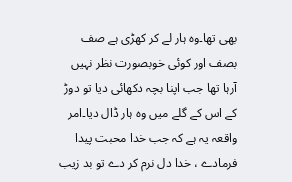بھی تھا۔وہ ہار لے کر کھڑی ہے صف بصف اور کوئی خوبصورت نظر نہیں آرہا تھا جب اپنا بچہ دکھائی دیا تو دوڑ کے اس کے گلے میں وہ ہار ڈال دیا۔امر واقعہ یہ ہے کہ جب خدا محبت پیدا فرمادے ، خدا دل نرم کر دے تو بد زیب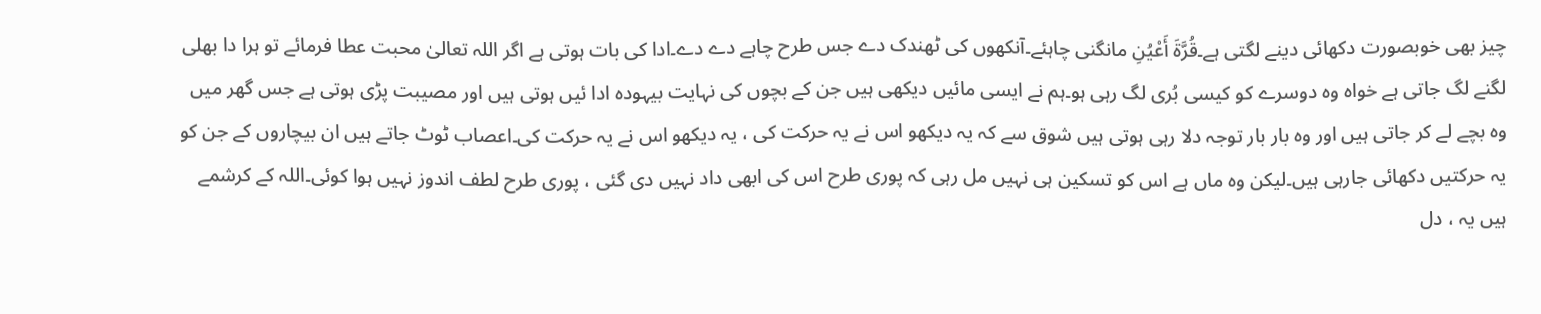چیز بھی خوبصورت دکھائی دینے لگتی ہے۔قُرَّةَ أَعْيُنِ مانگنی چاہئے۔آنکھوں کی ٹھندک دے جس طرح چاہے دے دے۔ادا کی بات ہوتی ہے اگر اللہ تعالیٰ محبت عطا فرمائے تو ہرا دا بھلی لگنے لگ جاتی ہے خواہ وہ دوسرے کو کیسی بُری لگ رہی ہو۔ہم نے ایسی مائیں دیکھی ہیں جن کے بچوں کی نہایت بیہودہ ادا ئیں ہوتی ہیں اور مصیبت پڑی ہوتی ہے جس گھر میں وہ بچے لے کر جاتی ہیں اور وہ بار بار توجہ دلا رہی ہوتی ہیں شوق سے کہ یہ دیکھو اس نے یہ حرکت کی ، یہ دیکھو اس نے یہ حرکت کی۔اعصاب ٹوٹ جاتے ہیں ان بیچاروں کے جن کو یہ حرکتیں دکھائی جارہی ہیں۔لیکن وہ ماں ہے اس کو تسکین ہی نہیں مل رہی کہ پوری طرح اس کی ابھی داد نہیں دی گئی ، پوری طرح لطف اندوز نہیں ہوا کوئی۔اللہ کے کرشمے ہیں یہ ، دل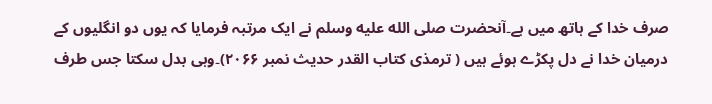صرف خدا کے ہاتھ میں ہے۔آنحضرت صلى الله عليه وسلم نے ایک مرتبہ فرمایا کہ یوں دو انگلیوں کے درمیان خدا نے دل پکڑے ہوئے ہیں ( ترمذی کتاب القدر حدیث نمبر ۲۰۶۶)۔وہی بدل سکتا جس طرف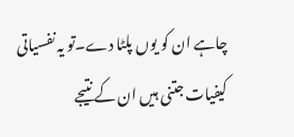چاہے ان کو یوں پلٹا دے۔تو یہ نفسیاتی کیفیات جتنی ہیں ان کے نتیجے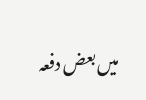میں بعض دفعہ